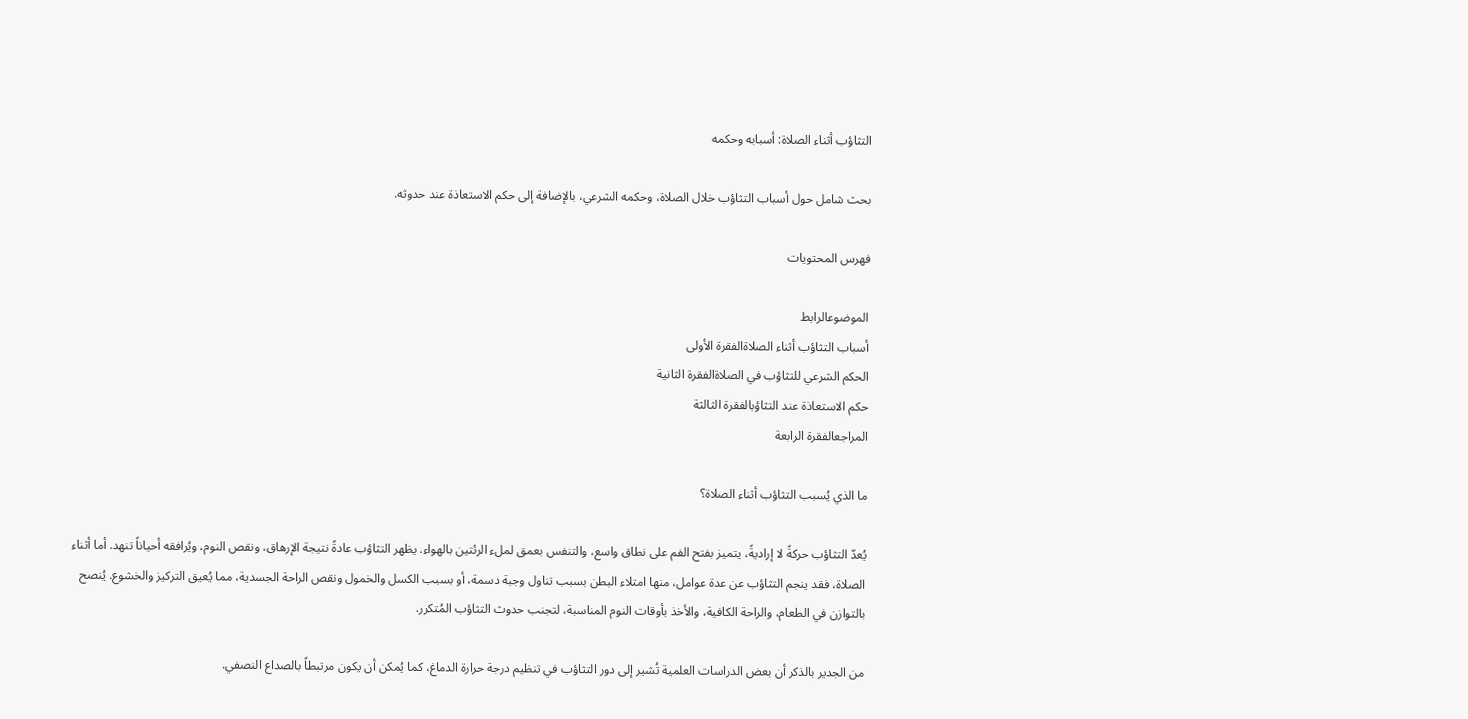التثاؤب أثناء الصلاة: أسبابه وحكمه

بحث شامل حول أسباب التثاؤب خلال الصلاة، وحكمه الشرعي، بالإضافة إلى حكم الاستعاذة عند حدوثه.

فهرس المحتويات

الموضوعالرابط
أسباب التثاؤب أثناء الصلاةالفقرة الأولى
الحكم الشرعي للتثاؤب في الصلاةالفقرة الثانية
حكم الاستعاذة عند التثاؤبالفقرة الثالثة
المراجعالفقرة الرابعة

ما الذي يُسبب التثاؤب أثناء الصلاة؟

يُعدّ التثاؤب حركةً لا إراديةً، يتميز بفتح الفم على نطاق واسع، والتنفس بعمق لملء الرئتين بالهواء. يظهر التثاؤب عادةً نتيجة الإرهاق، ونقص النوم، ويُرافقه أحياناً تنهد. أما أثناء الصلاة، فقد ينجم التثاؤب عن عدة عوامل، منها امتلاء البطن بسبب تناول وجبة دسمة، أو بسبب الكسل والخمول ونقص الراحة الجسدية، مما يُعيق التركيز والخشوع. يُنصح بالتوازن في الطعام، والراحة الكافية، والأخذ بأوقات النوم المناسبة، لتجنب حدوث التثاؤب المُتكرر.

من الجدير بالذكر أن بعض الدراسات العلمية تُشير إلى دور التثاؤب في تنظيم درجة حرارة الدماغ، كما يُمكن أن يكون مرتبطاً بالصداع النصفي.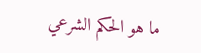ما هو الحكم الشرعي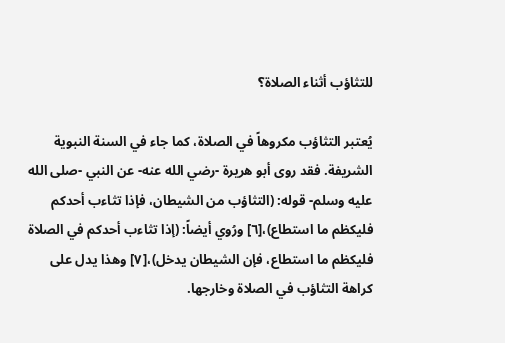للتثاؤب أثناء الصلاة؟

يُعتبر التثاؤب مكروهاً في الصلاة، كما جاء في السنة النبوية الشريفة. فقد روى أبو هريرة -رضي الله عنه- عن النبي -صلى الله عليه وسلم- قوله: (التثاؤب من الشيطان، فإذا تثاءب أحدكم فليكظم ما استطاع)،[٦] ورُوي أيضاً: (إذا تثاءب أحدكم في الصلاة فليكظم ما استطاع، فإن الشيطان يدخل)،[٧] وهذا يدل على كراهة التثاؤب في الصلاة وخارجها.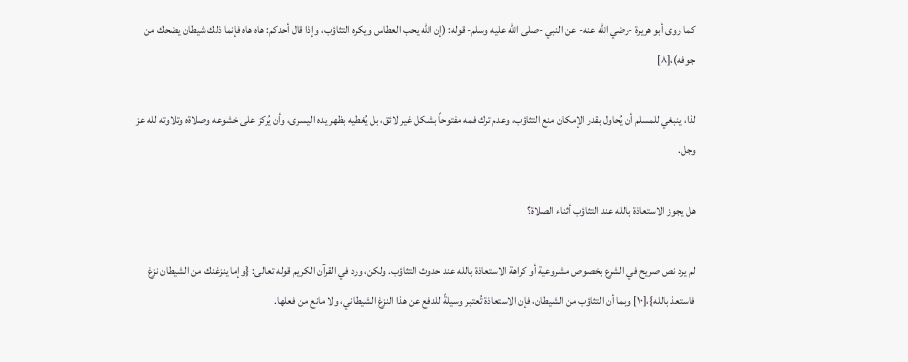كما روى أبو هريرة -رضي الله عنه- عن النبي -صلى الله عليه وسلم- قوله: (إن الله يحب العطاس ويكره التثاؤب، وإذا قال أحدكم: هاه هاه فإنما ذلك شيطان يضحك من جوفه)،[٨]

لذا، ينبغي للمسلم أن يُحاول بقدر الإمكان منع التثاؤب، وعدم ترك فمه مفتوحاً بشكل غير لائق، بل يُغطيه بظهر يده اليسرى، وأن يُركز على خشوعه وصلاةه وتلاوته لله عز وجل.

هل يجوز الاستعاذة بالله عند التثاؤب أثناء الصلاة؟

لم يرد نص صريح في الشرع بخصوص مشروعية أو كراهة الاستعاذة بالله عند حدوث التثاؤب. ولكن، ورد في القرآن الكريم قوله تعالى: {وإما ينزغنك من الشيطان نزغ فاستعذ بالله}،[١٠] وبما أن التثاؤب من الشيطان، فإن الاستعاذة تُعتبر وسيلةً للدفع عن هذا النزغ الشيطاني، ولا مانع من فعلها.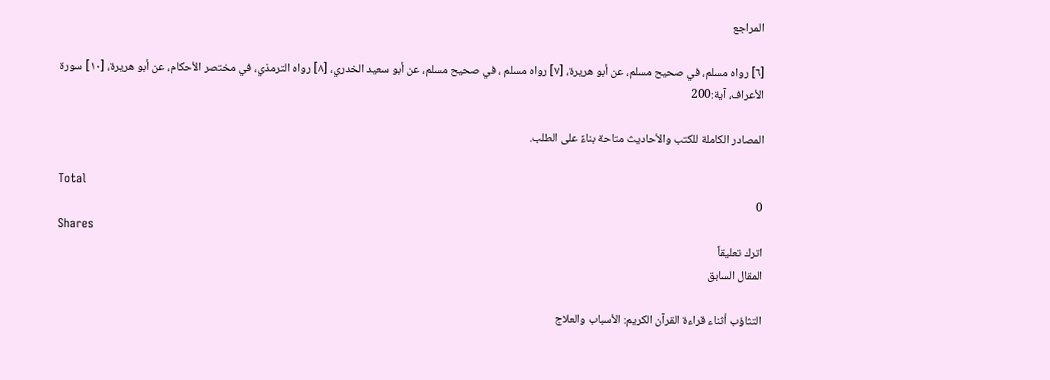المراجع

[٦] رواه مسلم، في صحيح مسلم، عن أبو هريرة، [٧] رواه مسلم ، في صحيح مسلم، عن أبو سعيد الخدري، [٨] رواه الترمذي، في مختصر الأحكام، عن أبو هريرة، [١٠] سورة الأعراف، آية:200

المصادر الكاملة للكتب والأحاديث متاحة بناءً على الطلب.

Total
0
Shares
اترك تعليقاً
المقال السابق

التثاؤب أثناء قراءة القرآن الكريم: الأسباب والعلاج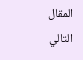المقال التالي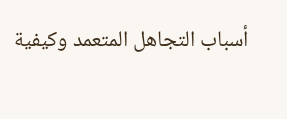أسباب التجاهل المتعمد وكيفية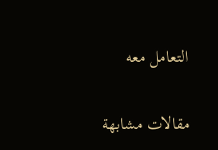التعامل معه

مقالات مشابهة